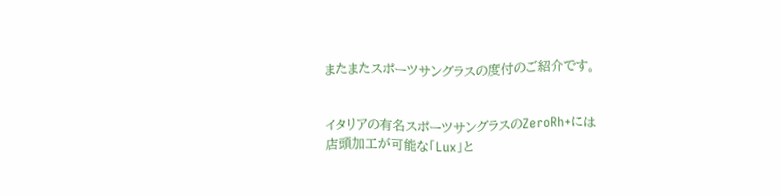またまたスポーツサングラスの度付のご紹介です。


イタリアの有名スポーツサングラスのZeroRh+には
店頭加工が可能な「Lux」と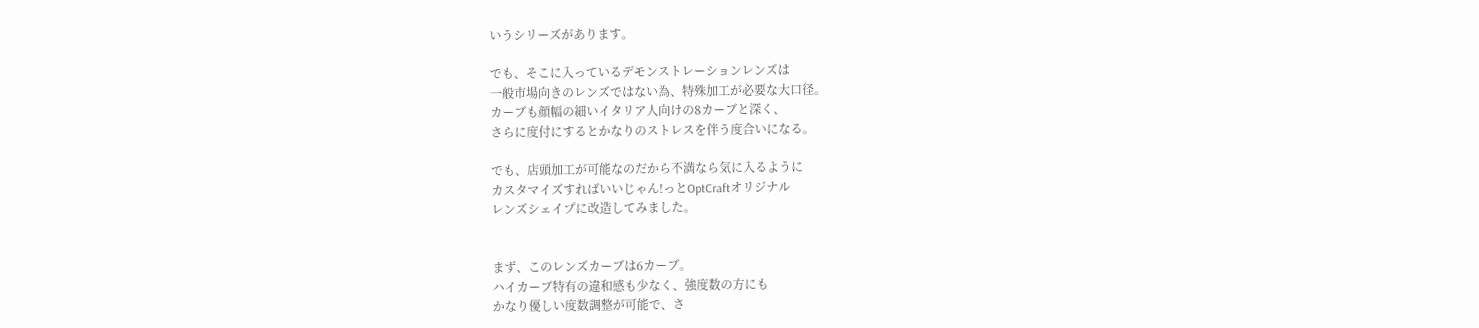いうシリーズがあります。

でも、そこに入っているデモンストレーションレンズは
一般市場向きのレンズではない為、特殊加工が必要な大口径。
カーブも顔幅の細いイタリア人向けの8カーブと深く、
さらに度付にするとかなりのストレスを伴う度合いになる。

でも、店頭加工が可能なのだから不満なら気に入るように
カスタマイズすればいいじゃん!っとOptCraftオリジナル
レンズシェイプに改造してみました。


まず、このレンズカーブは6カーブ。
ハイカーブ特有の違和感も少なく、強度数の方にも
かなり優しい度数調整が可能で、さ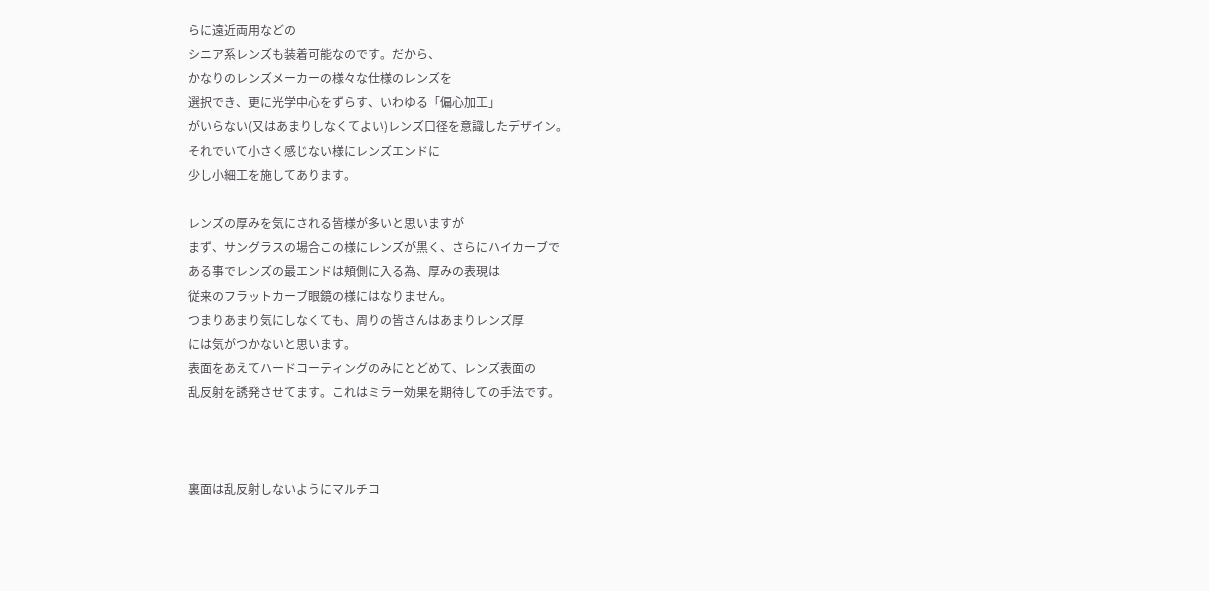らに遠近両用などの
シニア系レンズも装着可能なのです。だから、
かなりのレンズメーカーの様々な仕様のレンズを
選択でき、更に光学中心をずらす、いわゆる「偏心加工」
がいらない(又はあまりしなくてよい)レンズ口径を意識したデザイン。
それでいて小さく感じない様にレンズエンドに
少し小細工を施してあります。

レンズの厚みを気にされる皆様が多いと思いますが
まず、サングラスの場合この様にレンズが黒く、さらにハイカーブで
ある事でレンズの最エンドは頬側に入る為、厚みの表現は
従来のフラットカーブ眼鏡の様にはなりません。
つまりあまり気にしなくても、周りの皆さんはあまりレンズ厚
には気がつかないと思います。
表面をあえてハードコーティングのみにとどめて、レンズ表面の
乱反射を誘発させてます。これはミラー効果を期待しての手法です。



裏面は乱反射しないようにマルチコ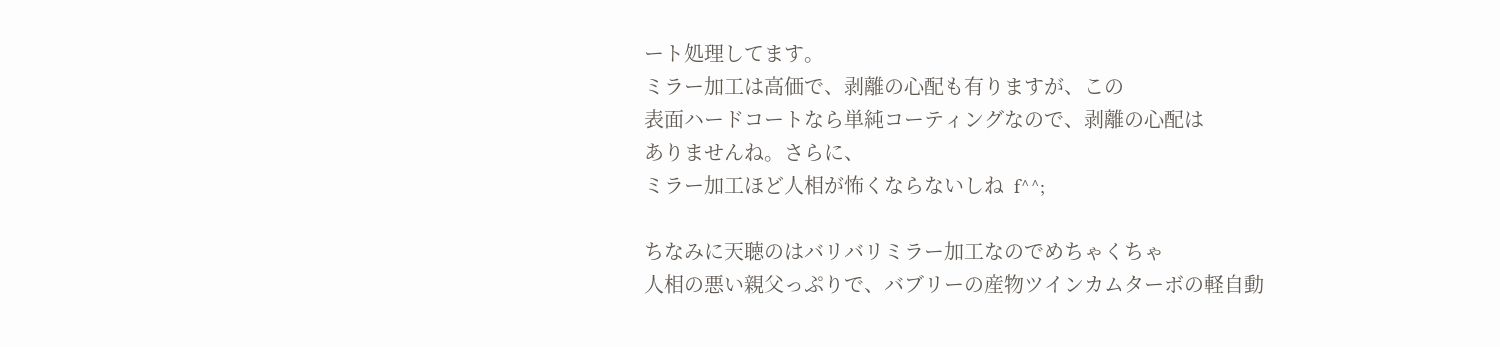ート処理してます。
ミラー加工は高価で、剥離の心配も有りますが、この
表面ハードコートなら単純コーティングなので、剥離の心配は
ありませんね。さらに、
ミラー加工ほど人相が怖くならないしね  f^^;

ちなみに天聴のはバリバリミラー加工なのでめちゃくちゃ
人相の悪い親父っぷりで、バブリーの産物ツインカムターボの軽自動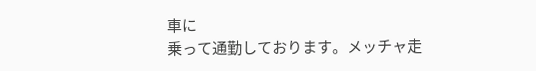車に
乗って通勤しております。メッチャ走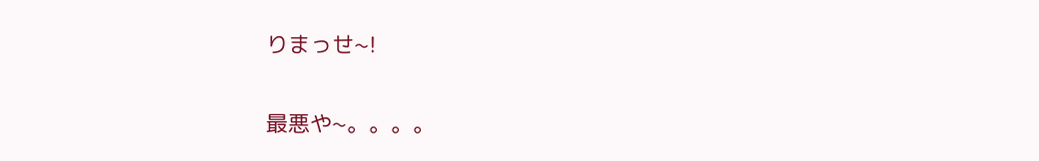りまっせ~!

最悪や~。。。。